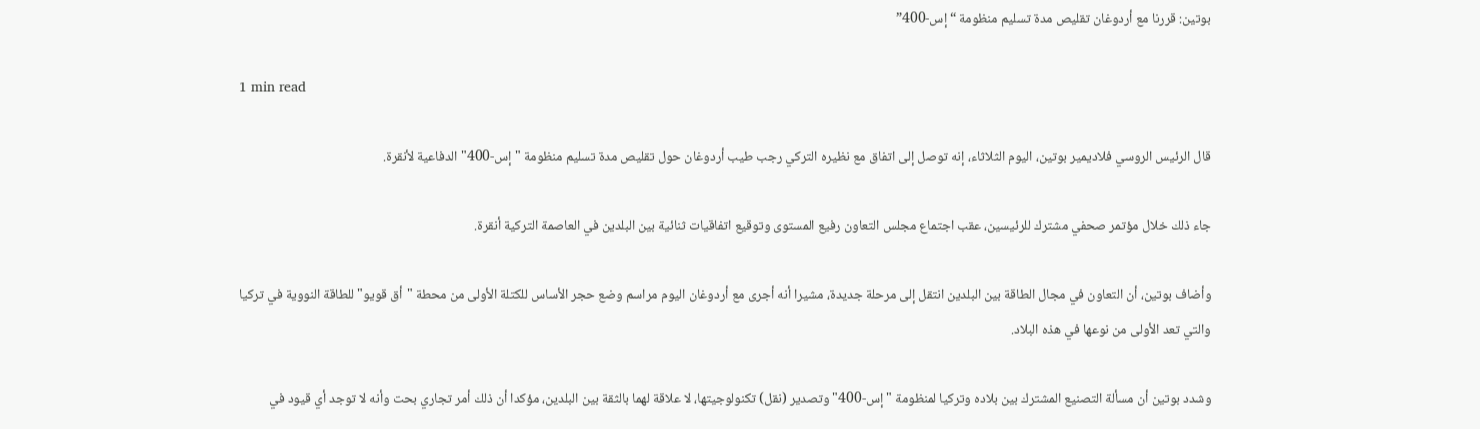بوتين: قررنا مع أردوغان تقليص مدة تسليم منظومة “إس-400”

1 min read

قال الرئيس الروسي فلاديمير بوتين، اليوم الثلاثاء، إنه توصل إلى اتفاق مع نظيره التركي رجب طيب أردوغان حول تقليص مدة تسليم منظومة "إس-400" الدفاعية لأنقرة.

جاء ذلك خلال مؤتمر صحفي مشترك للرئيسين، عقب اجتماع مجلس التعاون رفيع المستوى وتوقيع اتفاقيات ثنائية بين البلدين في العاصمة التركية أنقرة.

وأضاف بوتين، أن التعاون في مجال الطاقة بين البلدين انتقل إلى مرحلة جديدة، مشيرا أنه أجرى مع أردوغان اليوم مراسم وضع حجر الأساس للكتلة الأولى من محطة "أق قويو" للطاقة النووية في تركيا والتي تعد الأولى من نوعها في هذه البلاد.

وشدد بوتين أن مسألة التصنيع المشترك بين بلاده وتركيا لمنظومة "إس-400" وتصدير (نقل) تكنولوجيتها، لا علاقة لهما بالثقة بين البلدين، مؤكدا أن ذلك أمر تجاري بحت وأنه لا توجد أي قيود في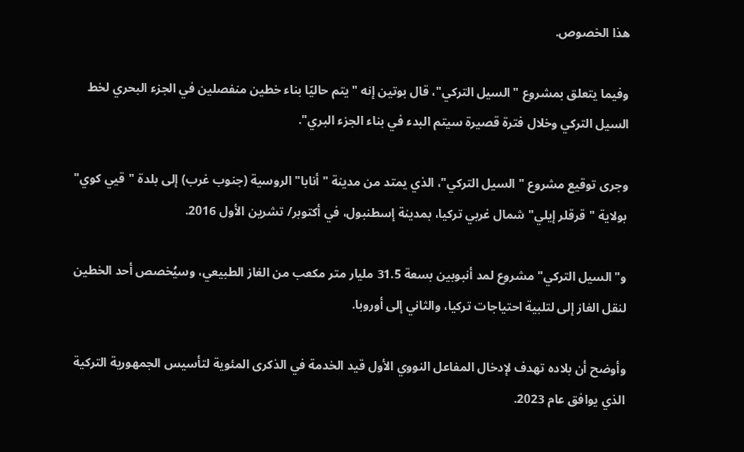هذا الخصوص.

وفيما يتعلق بمشروع "السيل التركي"، قال بوتين إنه "يتم حاليًا بناء خطين منفصلين في الجزء البحري لخط السيل التركي وخلال فترة قصيرة سيتم البدء في بناء الجزء البري".

وجرى توقيع مشروع "السيل التركي"، الذي يمتد من مدينة "أنابا" الروسية (جنوب غرب) إلى بلدة "قيي كوي" بولاية "قرقلر إيلي" شمال غربي تركيا، بمدينة إسطنبول، في أكتوبر/ تشرين الأول 2016.

و"السيل التركي" مشروع لمد أنبوبين بسعة 31.5 مليار متر مكعب من الغاز الطبيعي، وسيُخصص أحد الخطين لنقل الغاز إلى لتلبية احتياجات تركيا، والثاني إلى أوروبا.

وأوضح أن بلاده تهدف لإدخال المفاعل النووي الأول قيد الخدمة في الذكرى المئوية لتأسيس الجمهورية التركية الذي يوافق عام 2023.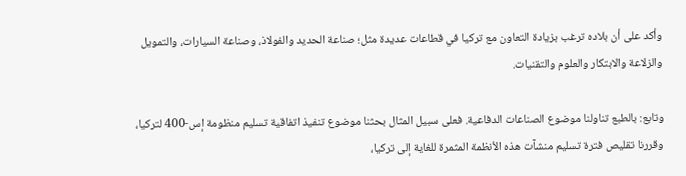وأكد على أن بلاده ترغب بزيادة التعاون مع تركيا في قطاعات عديدة مثل؛ صناعة الحديد والفولاذ، وصناعة السيارات، والتمويل والزلاعة والابتكار والعلوم والتقنيات.

وتابع: بالطبع تناولنا موضوع الصناعات الدفاعية. فعلى سبيل المثال بحثنا موضوع تنفيذ اتفاقية تسليم منظومة إس-400 لتركيا، وقررنا تقليص فترة تسليم منشآت هذه الأنظمة المثمرة للغاية إلى تركيا،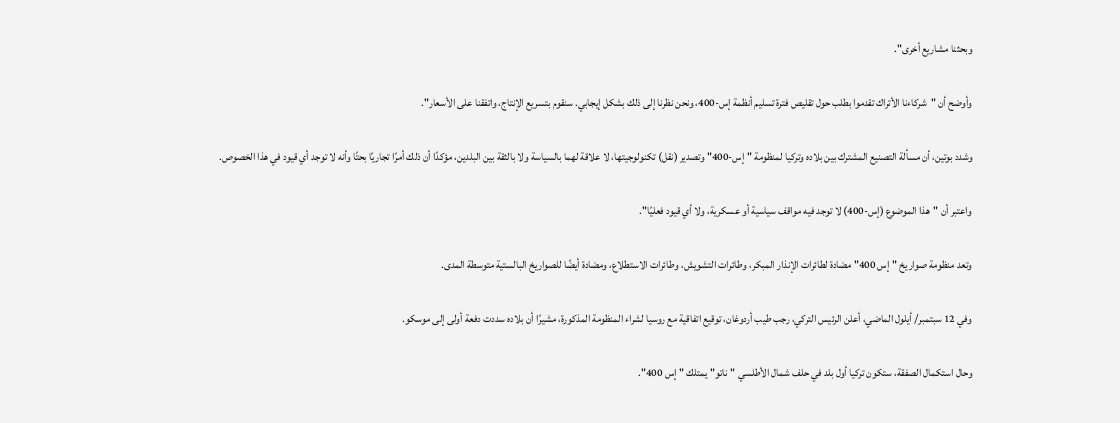وبحثنا مشاريع أخرى".

وأوضح أن "شركاءنا الأتراك تقدموا بطلب حول تقليص فترة تسليم أنظمة إس-400، ونحن نظرنا إلى ذلك بشكل إيجابي. سنقوم بتسريع الإنتاج، واتفقنا على الأسعار".

وشدد بوتين، أن مسألة التصنيع المشترك بين بلاده وتركيا لمنظومة "إس-400" وتصدير (نقل) تكنولوجيتها، لا علاقة لهما بالسياسة ولا بالثقة بين البلدين، مؤكدًا أن ذلك أمرًا تجاريًا بحتًا وأنه لا توجد أي قيود في هذا الخصوص.

واعتبر أن "هذا الموضوع (إس-400) لا توجد فيه مواقف سياسية أو عسكرية، ولا أي قيود فعليًا".

وتعد منظومة صواريخ "إس 400" مضادة لطائرات الإنذار المبكر، وطائرات التشويش، وطائرات الاستطلاع، ومضادة أيضًا للصواريخ البالستية متوسطة المدى.

وفي 12 سبتمبر/ أيلول الماضي، أعلن الرئيس التركي، رجب طيب أردوغان، توقيع اتفاقية مع روسيا لشراء المنظومة المذكورة، مشيرًا أن بلاده سددت دفعة أولى إلى موسكو.

وحال استكمال الصفقة، ستكون تركيا أول بلد في حلف شمال الأطلسي "ناتو" يمتلك "إس 400".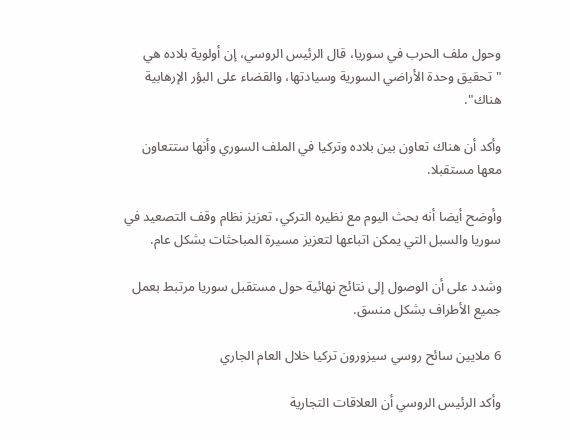وحول ملف الحرب في سوريا، قال الرئيس الروسي، إن أولوية بلاده هي "تحقيق وحدة الأراضي السورية وسيادتها، والقضاء على البؤر الإرهابية هناك".

وأكد أن هناك تعاون بين بلاده وتركيا في الملف السوري وأنها ستتعاون معها مستقبلا.

وأوضح أيضا أنه بحث اليوم مع نظيره التركي، تعزيز نظام وقف التصعيد في سوريا والسبل التي يمكن اتباعها لتعزيز مسيرة المباحثات بشكل عام.

وشدد على أن الوصول إلى نتائج نهائية حول مستقبل سوريا مرتبط بعمل جميع الأطراف بشكل منسق.

6 ملايين سائح روسي سيزورون تركيا خلال العام الجاري

وأكد الرئيس الروسي أن العلاقات التجارية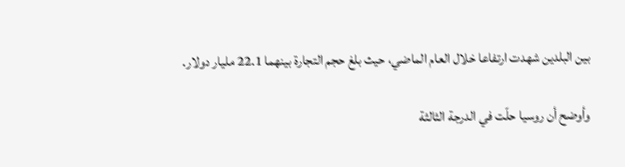بين البلدين شهدت ارتفاعا خلال العام الماضي، حيث بلغ حجم التجارة بينهما 22.1 مليار دولار.

وأوضح أن روسيا حلّت في الدرجة الثالثة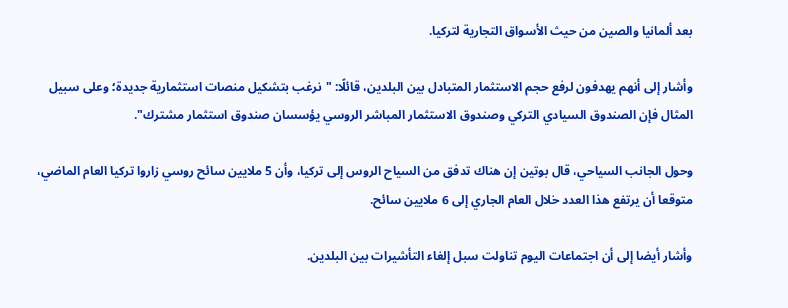بعد ألمانيا والصين من حيث الأسواق التجارية لتركيا.

وأشار إلى أنهم يهدفون لرفع حجم الاستثمار المتبادل بين البلدين، قائلًا: "نرغب بتشكيل منصات استثمارية جديدة؛ وعلى سبيل المثال فإن الصندوق السيادي التركي وصندوق الاستثمار المباشر الروسي يؤسسان صندوق استثمار مشترك".

وحول الجانب السياحي، قال بوتين إن هناك تدفق من السياح الروس إلى تركيا، وأن 5 ملايين سائح روسي زاروا تركيا العام الماضي، متوقعا أن يرتفع هذا العدد خلال العام الجاري إلى 6 ملايين سائح.

وأشار أيضا إلى أن اجتماعات اليوم تناولت سبل إلغاء التأشيرات بين البلدين.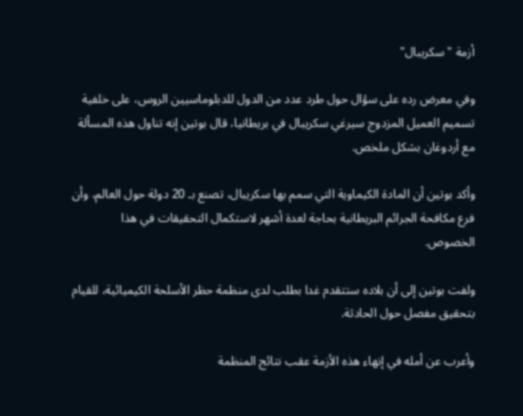أزمة "سكريبال"

وفي معرض رده على سؤال حول طرد عدد من الدول للدبلوماسيين الروس، على خلفية تسميم العميل المزدوج سيرغي سكريبال في بريطانيا، قال بوتين إنه تناول هذه المسألة مع أردوغان بشكل ملخص.

وأكد بوتين أن المادة الكيماوية التي سمم بها سكريبال، تصنع بـ 20 دولة حول العالم، وأن فرع مكافحة الجرائم البريطانية بحاجة لعدة أشهر لاستكمال التحقيقات في هذا الخصوص.

ولفت بوتين إلى أن بلاده ستتقدم غدا بطلب لدى منظمة حظر الأسلحة الكيميائية، للقيام بتحقيق مفصل حول الحادثة.

وأعرب عن أمله في إنهاء هذه الأزمة عقب نتائج المنظمة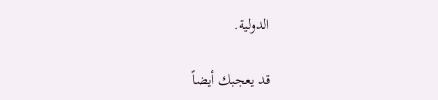الدولية.

قد يعجبك أيضاً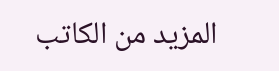المزيد من الكاتب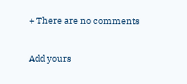+ There are no comments

Add yours